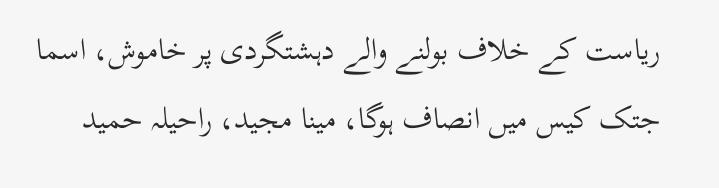ریاست کے خلاف بولنے والے دہشتگردی پر خاموش، اسما جتک کیس میں انصاف ہوگا، مینا مجید، راحیلہ حمید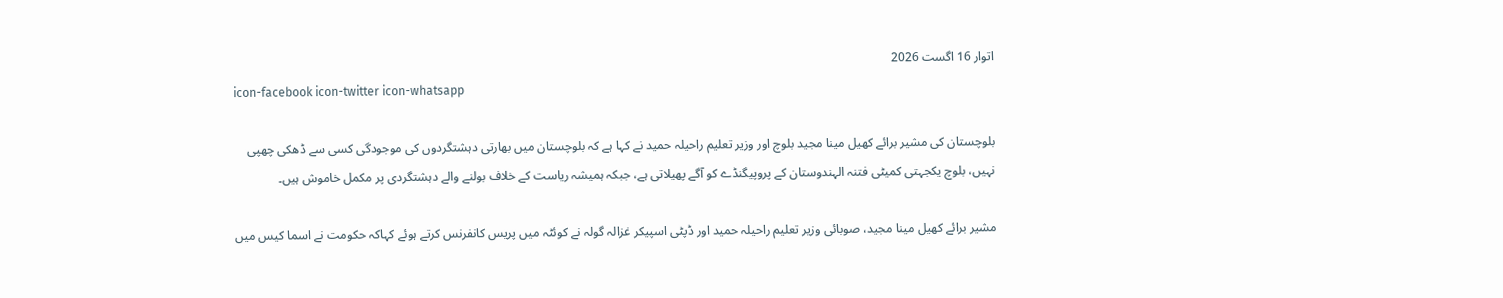اتوار 16 اگست 2026
icon-facebook icon-twitter icon-whatsapp

بلوچستان کی مشیر برائے کھیل مینا مجید بلوچ اور وزیر تعلیم راحیلہ حمید نے کہا ہے کہ بلوچستان میں بھارتی دہشتگردوں کی موجودگی کسی سے ڈھکی چھپی نہیں، بلوچ یکجہتی کمیٹی فتنہ الہندوستان کے پروپیگنڈے کو آگے پھیلاتی ہے، جبکہ ہمیشہ ریاست کے خلاف بولنے والے دہشتگردی پر مکمل خاموش ہیں۔

مشیر برائے کھیل مینا مجید، صوبائی وزیر تعلیم راحیلہ حمید اور ڈپٹی اسپیکر غزالہ گولہ نے کوئٹہ میں پریس کانفرنس کرتے ہوئے کہاکہ حکومت نے اسما کیس میں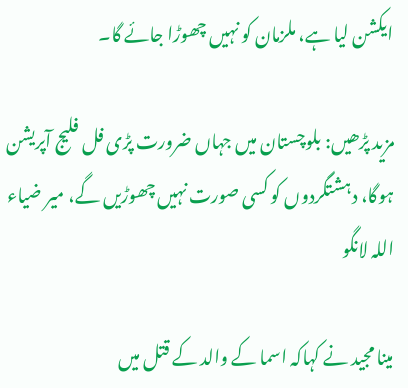ایکشن لیا ہے، ملزمان کو نہیں چھوڑا جائے گا۔

مزید پڑھیں: بلوچستان میں جہاں ضرورت پڑی فل فلیج آپریشن ہوگا، دہشتگردوں کو کسی صورت نہیں چھوڑیں گے، میر ضیاء اللہ لانگو

مینا مجید نے کہاکہ اسما کے والد کے قتل میں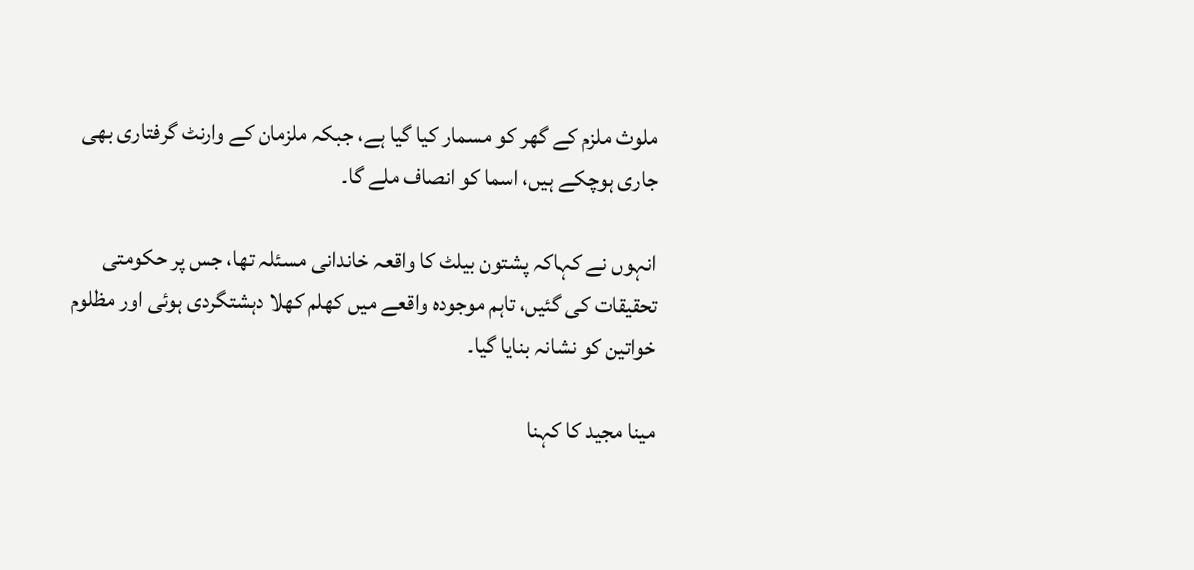ملوث ملزم کے گھر کو مسمار کیا گیا ہے، جبکہ ملزمان کے وارنٹ گرفتاری بھی جاری ہوچکے ہیں، اسما کو انصاف ملے گا۔

انہوں نے کہاکہ پشتون بیلٹ کا واقعہ خاندانی مسئلہ تھا، جس پر حکومتی تحقیقات کی گئیں، تاہم موجودہ واقعے میں کھلم کھلا دہشتگردی ہوئی اور مظلوم خواتین کو نشانہ بنایا گیا۔

مینا مجید کا کہنا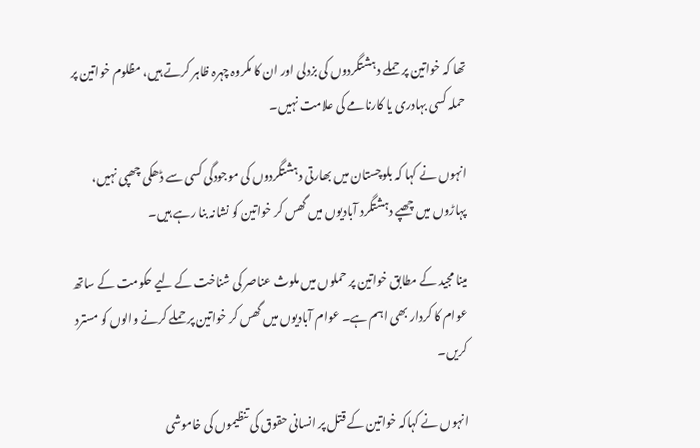تھا کہ خواتین پر حملے دہشتگردوں کی بزدلی اور ان کا مکروہ چہرہ ظاہر کرتے ہیں، مظلوم خواتین پر حملہ کسی بہادری یا کارنامے کی علامت نہیں۔

انہوں نے کہا کہ بلوچستان میں بھارتی دہشتگردوں کی موجودگی کسی سے ڈھکی چھپی نہیں، پہاڑوں میں چھپے دہشتگرد آبادیوں میں گھس کر خواتین کو نشانہ بنا رہے ہیں۔

مینا مجید کے مطابق خواتین پر حملوں میں ملوث عناصر کی شناخت کے لیے حکومت کے ساتھ عوام کا کردار بھی اہم ہے۔ عوام آبادیوں میں گھس کر خواتین پر حملے کرنے والوں کو مسترد کریں۔

انہوں نے کہاکہ خواتین کے قتل پر انسانی حقوق کی تنظیموں کی خاموشی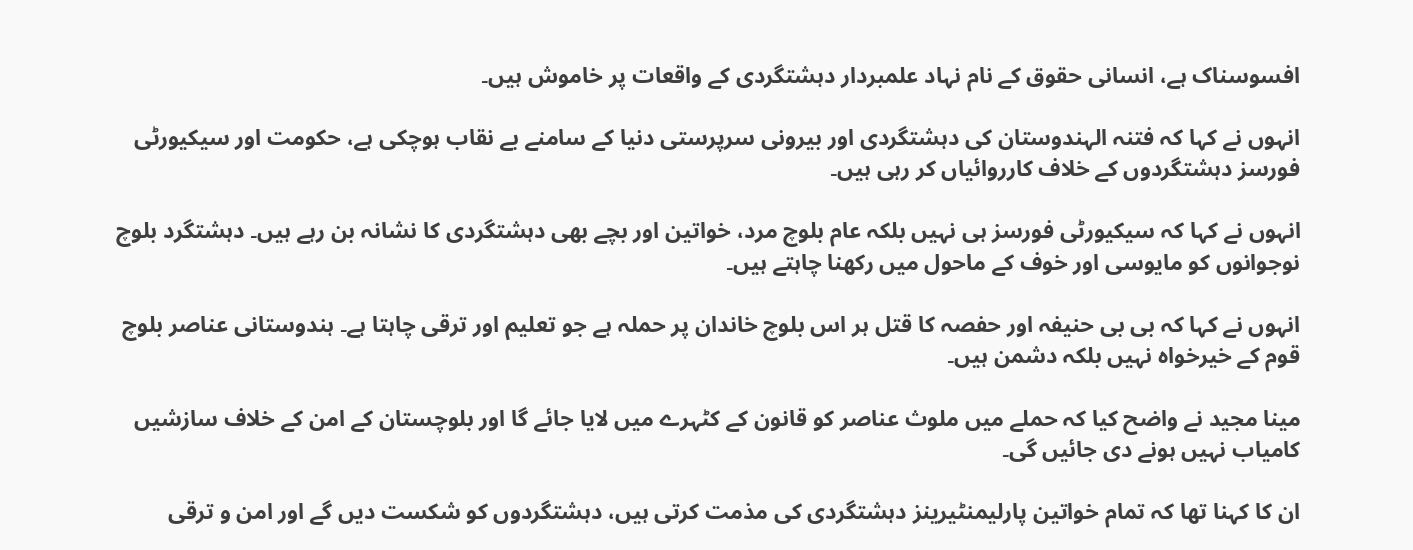افسوسناک ہے، انسانی حقوق کے نام نہاد علمبردار دہشتگردی کے واقعات پر خاموش ہیں۔

انہوں نے کہا کہ فتنہ الہندوستان کی دہشتگردی اور بیرونی سرپرستی دنیا کے سامنے بے نقاب ہوچکی ہے، حکومت اور سیکیورٹی فورسز دہشتگردوں کے خلاف کارروائیاں کر رہی ہیں۔

انہوں نے کہا کہ سیکیورٹی فورسز ہی نہیں بلکہ عام بلوچ مرد، خواتین اور بچے بھی دہشتگردی کا نشانہ بن رہے ہیں۔ دہشتگرد بلوچ نوجوانوں کو مایوسی اور خوف کے ماحول میں رکھنا چاہتے ہیں۔

انہوں نے کہا کہ بی بی حنیفہ اور حفصہ کا قتل ہر اس بلوچ خاندان پر حملہ ہے جو تعلیم اور ترقی چاہتا ہے۔ ہندوستانی عناصر بلوچ قوم کے خیرخواہ نہیں بلکہ دشمن ہیں۔

مینا مجید نے واضح کیا کہ حملے میں ملوث عناصر کو قانون کے کٹہرے میں لایا جائے گا اور بلوچستان کے امن کے خلاف سازشیں کامیاب نہیں ہونے دی جائیں گی۔

ان کا کہنا تھا کہ تمام خواتین پارلیمنٹیرینز دہشتگردی کی مذمت کرتی ہیں، دہشتگردوں کو شکست دیں گے اور امن و ترقی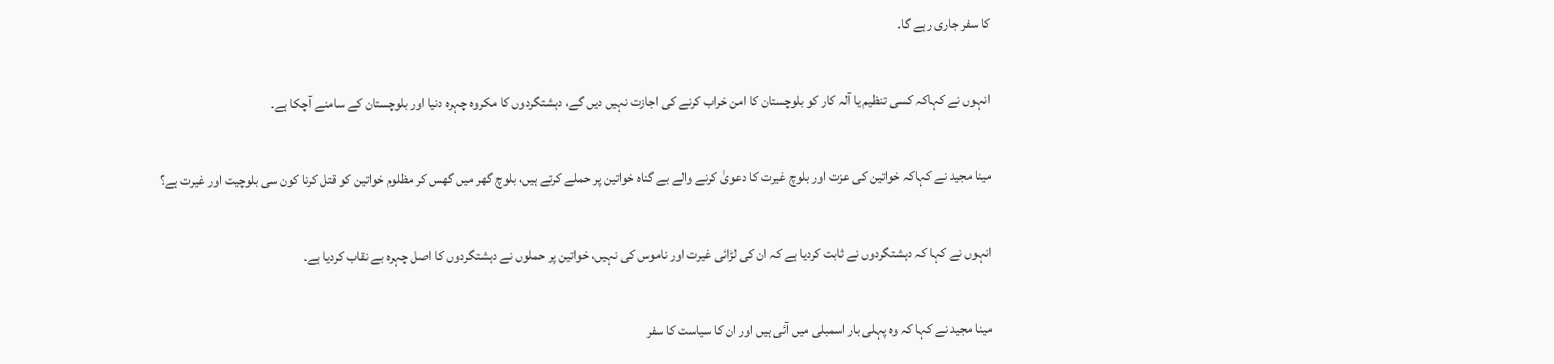کا سفر جاری رہے گا۔

انہوں نے کہاکہ کسی تنظیم یا آلہ کار کو بلوچستان کا امن خراب کرنے کی اجازت نہیں دیں گے، دہشتگردوں کا مکروہ چہرہ دنیا اور بلوچستان کے سامنے آچکا ہے۔

مینا مجید نے کہاکہ خواتین کی عزت اور بلوچ غیرت کا دعویٰ کرنے والے بے گناہ خواتین پر حملے کرتے ہیں، بلوچ گھر میں گھس کر مظلوم خواتین کو قتل کرنا کون سی بلوچیت اور غیرت ہے؟

انہوں نے کہا کہ دہشتگردوں نے ثابت کردیا ہے کہ ان کی لڑائی غیرت اور ناموس کی نہیں، خواتین پر حملوں نے دہشتگردوں کا اصل چہرہ بے نقاب کردیا ہے۔

مینا مجید نے کہا کہ وہ پہلی بار اسمبلی میں آئی ہیں اور ان کا سیاست کا سفر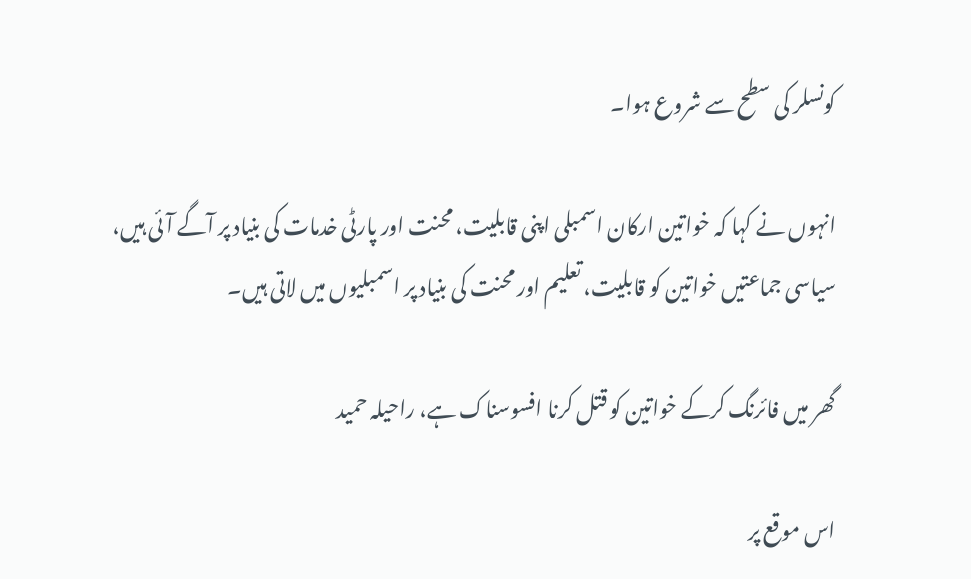کونسلر کی سطح سے شروع ہوا۔

انہوں نے کہا کہ خواتین ارکان اسمبلی اپنی قابلیت، محنت اور پارٹی خدمات کی بنیاد پر آگے آئی ہیں، سیاسی جماعتیں خواتین کو قابلیت، تعلیم اور محنت کی بنیاد پر اسمبلیوں میں لاتی ہیں۔

گھر میں فائرنگ کرکے خواتین کو قتل کرنا افسوسناک ہے، راحیلہ حمید

اس موقع پر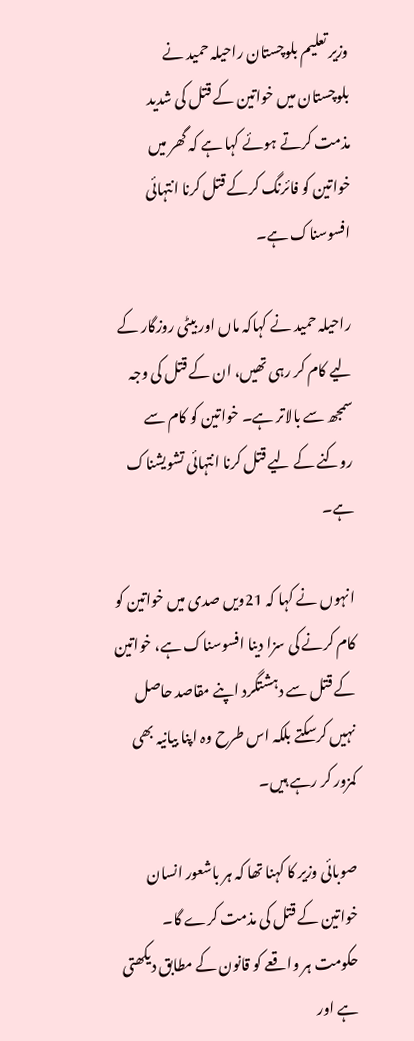وزیر تعلیم بلوچستان راحیلہ حمید نے بلوچستان میں خواتین کے قتل کی شدید مذمت کرتے ہوئے کہا ہے کہ گھر میں خواتین کو فائرنگ کرکے قتل کرنا انتہائی افسوسناک ہے۔

راحیلہ حمید نے کہاکہ ماں اور بیٹی روزگار کے لیے کام کر رہی تھیں، ان کے قتل کی وجہ سمجھ سے بالاتر ہے۔ خواتین کو کام سے روکنے کے لیے قتل کرنا انتہائی تشویشناک ہے۔

انہوں نے کہا کہ 21ویں صدی میں خواتین کو کام کرنے کی سزا دینا افسوسناک ہے، خواتین کے قتل سے دہشتگرد اپنے مقاصد حاصل نہیں کرسکتے بلکہ اس طرح وہ اپنا بیانیہ بھی کمزور کر رہے ہیں۔

صوبائی وزیر کا کہنا تھا کہ ہر باشعور انسان خواتین کے قتل کی مذمت کرے گا۔ حکومت ہر واقعے کو قانون کے مطابق دیکھتی ہے اور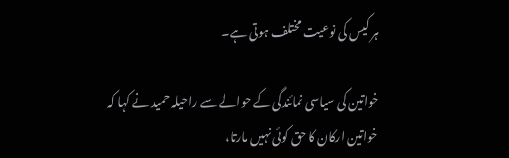ہر کیس کی نوعیت مختلف ہوتی ہے۔

خواتین کی سیاسی نمائندگی کے حوالے سے راحیلہ حمید نے کہا کہ خواتین ارکان کا حق کوئی نہیں مارتا،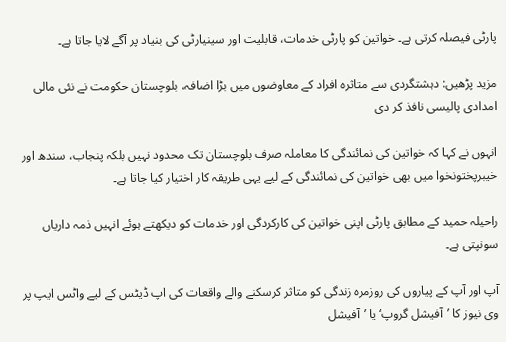پارٹی فیصلہ کرتی ہے۔ خواتین کو پارٹی خدمات، قابلیت اور سینیارٹی کی بنیاد پر آگے لایا جاتا ہے۔

مزید پڑھیں: دہشتگردی سے متاثرہ افراد کے معاوضوں میں بڑا اضافہ، بلوچستان حکومت نے نئی مالی امدادی پالیسی نافذ کر دی

انہوں نے کہا کہ خواتین کی نمائندگی کا معاملہ صرف بلوچستان تک محدود نہیں بلکہ پنجاب، سندھ اور خیبرپختونخوا میں بھی خواتین کی نمائندگی کے لیے یہی طریقہ کار اختیار کیا جاتا ہے۔

راحیلہ حمید کے مطابق پارٹی اپنی خواتین کی کارکردگی اور خدمات کو دیکھتے ہوئے انہیں ذمہ داریاں سونپتی ہے۔

آپ اور آپ کے پیاروں کی روزمرہ زندگی کو متاثر کرسکنے والے واقعات کی اپ ڈیٹس کے لیے واٹس ایپ پر وی نیوز کا ’آفیشل گروپ‘ یا ’آفیشل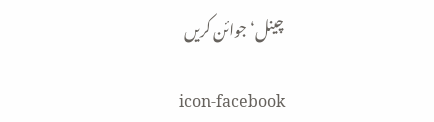چینل‘ جوائن کریں

icon-facebook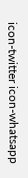icon-twitter icon-whatsapp